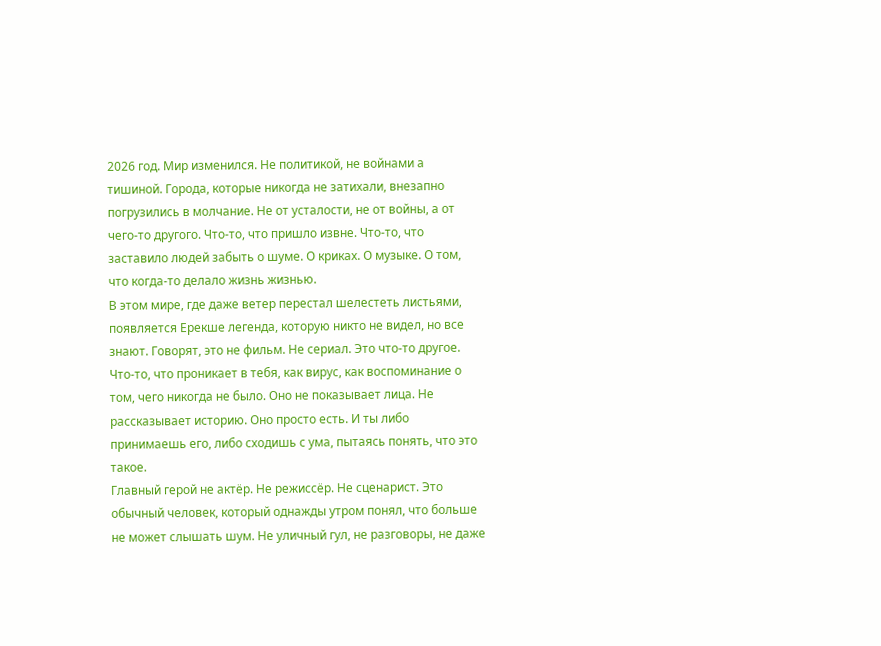2026 год. Мир изменился. Не политикой, не войнами а тишиной. Города, которые никогда не затихали, внезапно погрузились в молчание. Не от усталости, не от войны, а от чего-то другого. Что-то, что пришло извне. Что-то, что заставило людей забыть о шуме. О криках. О музыке. О том, что когда-то делало жизнь жизнью.
В этом мире, где даже ветер перестал шелестеть листьями, появляется Ерекше легенда, которую никто не видел, но все знают. Говорят, это не фильм. Не сериал. Это что-то другое. Что-то, что проникает в тебя, как вирус, как воспоминание о том, чего никогда не было. Оно не показывает лица. Не рассказывает историю. Оно просто есть. И ты либо принимаешь его, либо сходишь с ума, пытаясь понять, что это такое.
Главный герой не актёр. Не режиссёр. Не сценарист. Это обычный человек, который однажды утром понял, что больше не может слышать шум. Не уличный гул, не разговоры, не даже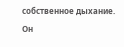собственное дыхание. Он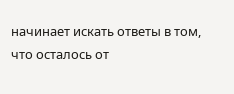начинает искать ответы в том, что осталось от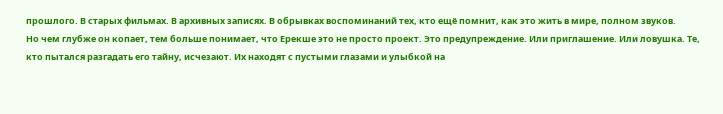прошлого. В старых фильмах. В архивных записях. В обрывках воспоминаний тех, кто ещё помнит, как это жить в мире, полном звуков.
Но чем глубже он копает, тем больше понимает, что Ерекше это не просто проект. Это предупреждение. Или приглашение. Или ловушка. Те, кто пытался разгадать его тайну, исчезают. Их находят с пустыми глазами и улыбкой на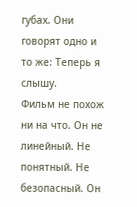губах. Они говорят одно и то же: Теперь я слышу.
Фильм не похож ни на что. Он не линейный. Не понятный. Не безопасный. Он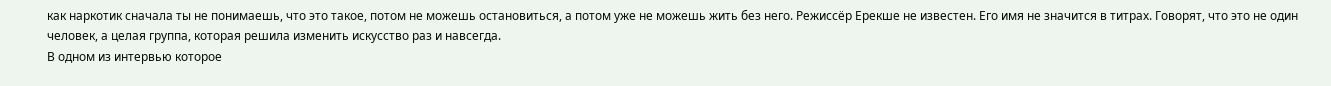как наркотик сначала ты не понимаешь, что это такое, потом не можешь остановиться, а потом уже не можешь жить без него. Режиссёр Ерекше не известен. Его имя не значится в титрах. Говорят, что это не один человек, а целая группа, которая решила изменить искусство раз и навсегда.
В одном из интервью которое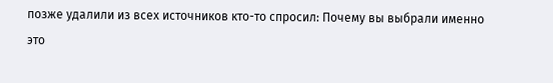позже удалили из всех источников кто-то спросил: Почему вы выбрали именно это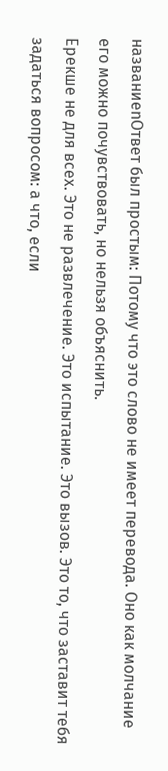названиеnОтвет был простым: Потому что это слово не имеет перевода. Оно как молчание его можно почувствовать, но нельзя объяснить.
Ерекше не для всех. Это не развлечение. Это испытание. Это вызов. Это то, что заставит тебя задаться вопросом: а что, если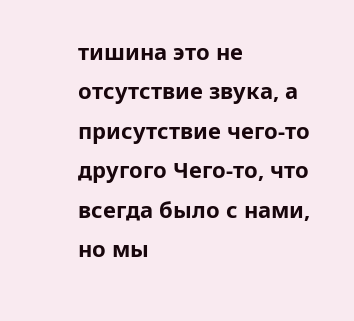тишина это не отсутствие звука, а присутствие чего-то другого Чего-то, что всегда было с нами, но мы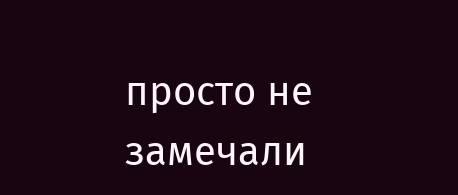просто не замечали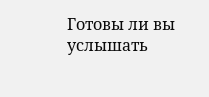Готовы ли вы услышать